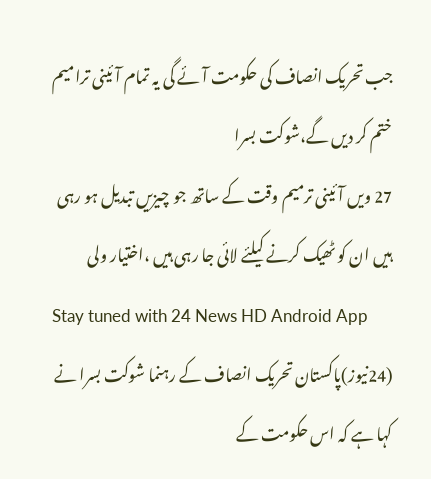جب تحریک انصاف کی حکومت آئے گی یہ تمام آئینی ترامیم ختم کر دیں گے،شوکت بسرا
27 ویں آئینی ترمیم وقت کے ساتھ جو چیزیں تبدیل ہو رہی ہیں ان کو ٹھیک کرنے کیلئے لائی جا رہی ہیں ،اختیار ولی
Stay tuned with 24 News HD Android App
(24نیوز)پاکستان تحریک انصاف کے رہنما شوکت بسرا نے کہا ہے کہ اس حکومت کے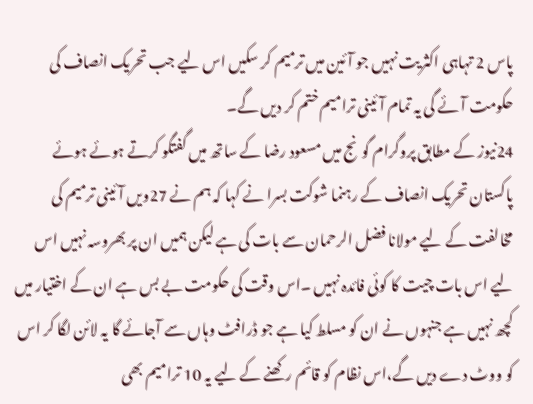پاس 2 تہاہی اکثریت نہیں جو آئین میں ترمیم کر سکیں اس لیے جب تحریک انصاف کی حکومت آئے گی یہ تمام آئینی ترامیم ختم کر دیں گے۔
24نیوز کے مطابق پروگرام گونج میں مسعود رضا کے ساتھ میں گفتگو کرتے ہوئے ہوئے پاکستان تحریک انصاف کے رہنما شوکت بسرا نے کہا کہ ہم نے 27ویں آئینی ترمیم کی مخالفت کے لیے مولانا فضل الرحمان سے بات کی ہے لیکن ہمیں ان پر بھروسہ نہیں اس لیے اس بات چیت کا کوئی فائدہ نہیں ۔اس وقت کی حکومت بے بس ہے ان کے اختیار میں کچھ نہیں ہے جنہوں نے ان کو مسلط کیا ہے جو ڈرافٹ وہاں سے آجائے گا یہ لائن لگا کر اس کو ووٹ دے دیں گے،اس نظام کو قائم رکھنے کے لیے یہ 10 ترامیم بھی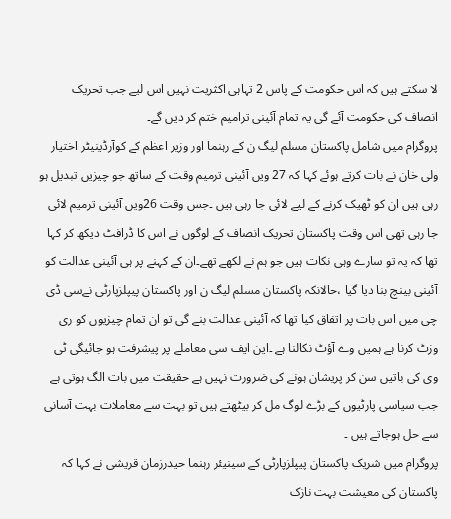لا سکتے ہیں کہ اس حکومت کے پاس 2 تہاہی اکثریت نہیں اس لیے جب تحریک انصاف کی حکومت آئے گی یہ تمام آئینی ترامیم ختم کر دیں گے۔
پروگرام میں شامل پاکستان مسلم لیگ ن کے رہنما اور وزیر اعظم کے کوآرڈینیٹر اختیار ولی خان نے بات کرتے ہوئے کہا کہ 27 ویں آئینی ترمیم وقت کے ساتھ جو چیزیں تبدیل ہو رہی ہیں ان کو ٹھیک کرنے کے لیے لائی جا رہی ہیں ۔جس وقت 26ویں آئینی ترمیم لائی جا رہی تھی اس وقت پاکستان تحریک انصاف کے لوگوں نے اس کا ڈرافٹ دیکھ کر کہا تھا کہ یہ تو سارے وہی نکات ہیں جو ہم نے لکھے تھے۔ان کے کہنے پر ہی آئینی عدالت کو آئینی بینچ بنا دیا گیا ،حالانکہ پاکستان مسلم لیگ ن اور پاکستان پیپلزپارٹی نےسی ڈی چی میں اس بات پر اتفاق کیا تھا کہ آئینی عدالت بنے گی تو ان تمام چیزیوں کو ری وزٹ کرنا ہے ہمیں وے آؤٹ نکالنا ہے ۔این ایف سی معاملے پر پیشرفت ہو جائیگی ٹی وی کی باتیں سن کر پریشان ہونے کی ضرورت نہیں ہے حقیقت میں بات الگ ہوتی ہے جب سیاسی پارٹیوں کے بڑے لوگ مل کر بیٹھتے ہیں تو بہت سے معاملات بہت آسانی سے حل ہوجاتے ہیں ۔
پروگرام میں شریک پاکستان پیپلزپارٹی کے سینیئر رہنما حیدرزمان قریشی نے کہا کہ پاکستان کی معیشت بہت نازک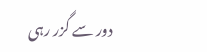دور سے گزر رہی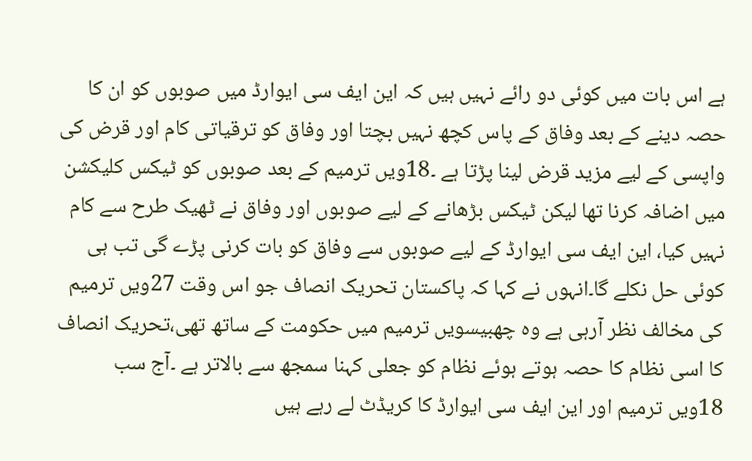ہے اس بات میں کوئی دو رائے نہیں ہیں کہ این ایف سی ایوارڈ میں صوبوں کو ان کا حصہ دینے کے بعد وفاق کے پاس کچھ نہیں بچتا اور وفاق کو ترقیاتی کام اور قرض کی واپسی کے لیے مزید قرض لینا پڑتا ہے ۔18ویں ترمیم کے بعد صوبوں کو ٹیکس کلیکشن میں اضافہ کرنا تھا لیکن ٹیکس بڑھانے کے لیے صوبوں اور وفاق نے ٹھیک طرح سے کام نہیں کیا، این ایف سی ایوارڈ کے لیے صوبوں سے وفاق کو بات کرنی پڑے گی تب ہی کوئی حل نکلے گا۔انہوں نے کہا کہ پاکستان تحریک انصاف جو اس وقت 27ویں ترمیم کی مخالف نظر آرہی ہے وہ چھبیسویں ترمیم میں حکومت کے ساتھ تھی،تحریک انصاف کا اسی نظام کا حصہ ہوتے ہوئے نظام کو جعلی کہنا سمجھ سے بالاتر ہے ۔آج سب 18ویں ترمیم اور این ایف سی ایوارڈ کا کریڈٹ لے رہے ہیں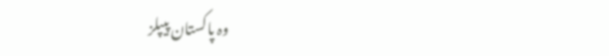وہ پاکستان پیپلز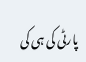پارٹی کی ہی کی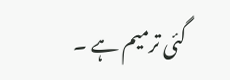گئی ترمیم ہے ۔